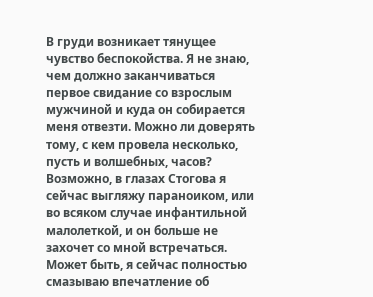В груди возникает тянущее чувство беспокойства. Я не знаю, чем должно заканчиваться первое свидание со взрослым мужчиной и куда он собирается меня отвезти. Можно ли доверять тому, с кем провела несколько, пусть и волшебных, часов?
Возможно, в глазах Стогова я сейчас выгляжу параноиком, или во всяком случае инфантильной малолеткой, и он больше не захочет со мной встречаться. Может быть, я сейчас полностью смазываю впечатление об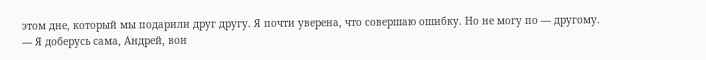этом дне, который мы подарили друг другу. Я почти уверена, что совершаю ошибку. Но не могу по — другому.
— Я доберусь сама, Андрей, вон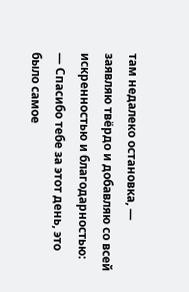там недалеко остановка, — заявляю твёрдо и добавляю со всей искренностью и благодарностью: — Спасибо тебе за этот день, это было самое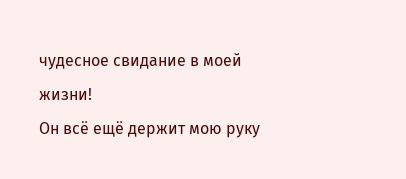чудесное свидание в моей жизни!
Он всё ещё держит мою руку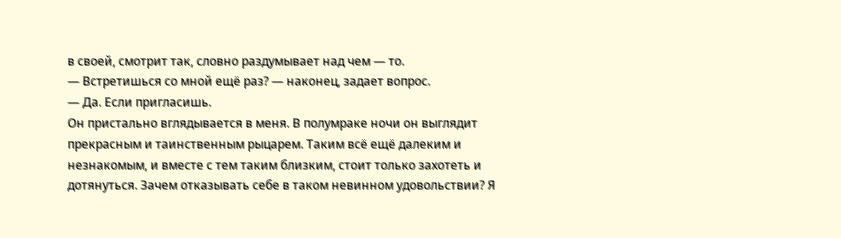в своей, смотрит так, словно раздумывает над чем — то.
— Встретишься со мной ещё раз? — наконец, задает вопрос.
— Да. Если пригласишь.
Он пристально вглядывается в меня. В полумраке ночи он выглядит прекрасным и таинственным рыцарем. Таким всё ещё далеким и незнакомым, и вместе с тем таким близким, стоит только захотеть и дотянуться. Зачем отказывать себе в таком невинном удовольствии? Я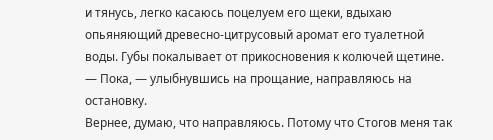и тянусь, легко касаюсь поцелуем его щеки, вдыхаю опьяняющий древесно-цитрусовый аромат его туалетной воды. Губы покалывает от прикосновения к колючей щетине.
— Пока, — улыбнувшись на прощание, направляюсь на остановку.
Вернее, думаю, что направляюсь. Потому что Стогов меня так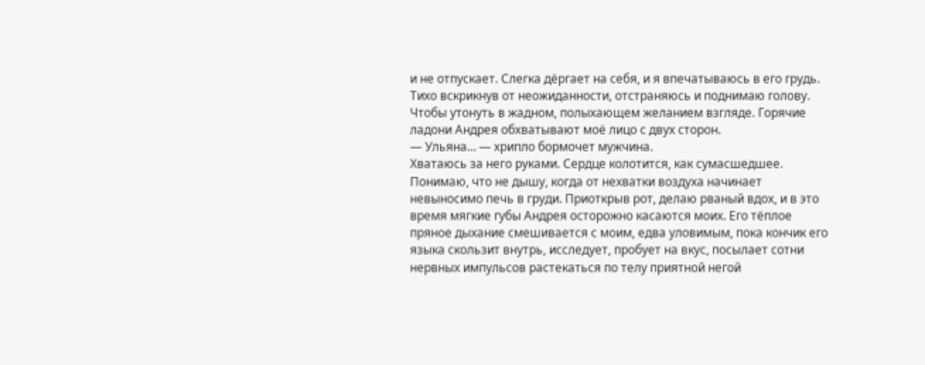и не отпускает. Слегка дёргает на себя, и я впечатываюсь в его грудь. Тихо вскрикнув от неожиданности, отстраняюсь и поднимаю голову. Чтобы утонуть в жадном, полыхающем желанием взгляде. Горячие ладони Андрея обхватывают моё лицо с двух сторон.
— Ульяна… — хрипло бормочет мужчина.
Хватаюсь за него руками. Сердце колотится, как сумасшедшее. Понимаю, что не дышу, когда от нехватки воздуха начинает невыносимо печь в груди. Приоткрыв рот, делаю рваный вдох, и в это время мягкие губы Андрея осторожно касаются моих. Его тёплое пряное дыхание смешивается с моим, едва уловимым, пока кончик его языка скользит внутрь, исследует, пробует на вкус, посылает сотни нервных импульсов растекаться по телу приятной негой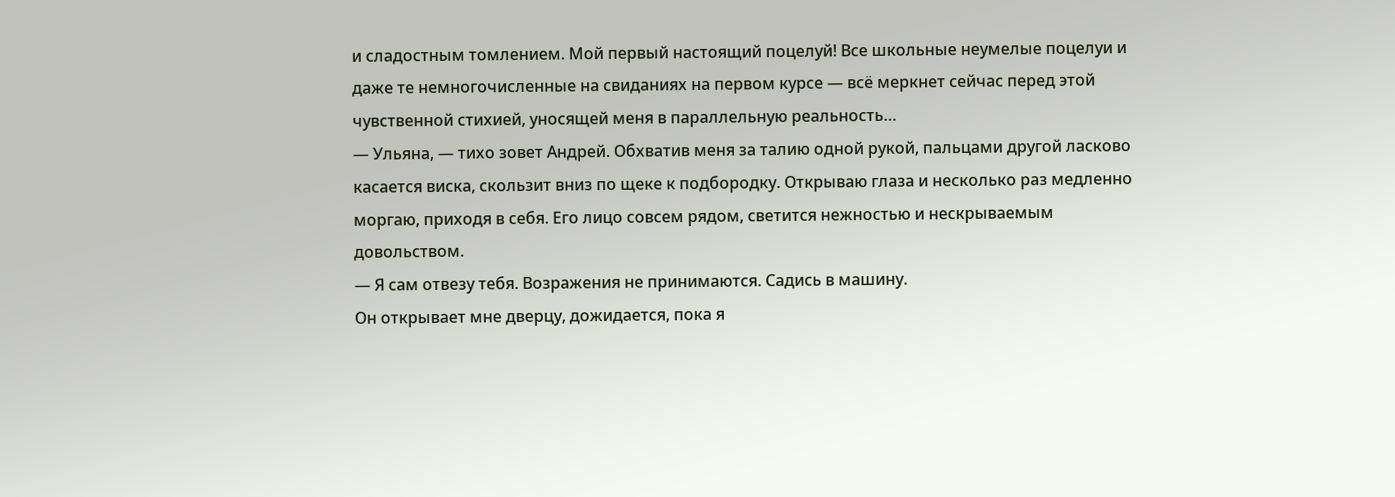и сладостным томлением. Мой первый настоящий поцелуй! Все школьные неумелые поцелуи и даже те немногочисленные на свиданиях на первом курсе — всё меркнет сейчас перед этой чувственной стихией, уносящей меня в параллельную реальность…
— Ульяна, — тихо зовет Андрей. Обхватив меня за талию одной рукой, пальцами другой ласково касается виска, скользит вниз по щеке к подбородку. Открываю глаза и несколько раз медленно моргаю, приходя в себя. Его лицо совсем рядом, светится нежностью и нескрываемым довольством.
— Я сам отвезу тебя. Возражения не принимаются. Садись в машину.
Он открывает мне дверцу, дожидается, пока я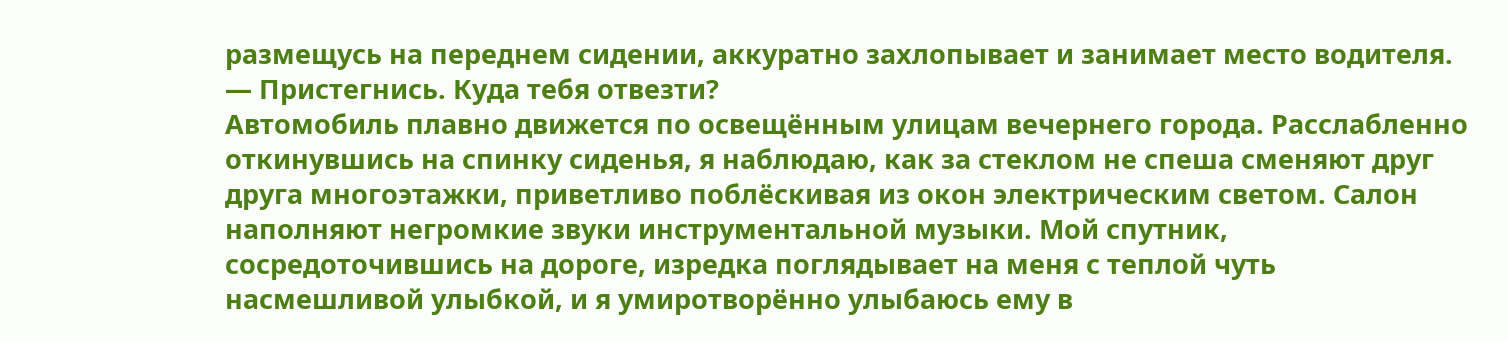размещусь на переднем сидении, аккуратно захлопывает и занимает место водителя.
— Пристегнись. Куда тебя отвезти?
Автомобиль плавно движется по освещённым улицам вечернего города. Расслабленно откинувшись на спинку сиденья, я наблюдаю, как за стеклом не спеша сменяют друг друга многоэтажки, приветливо поблёскивая из окон электрическим светом. Салон наполняют негромкие звуки инструментальной музыки. Мой спутник, сосредоточившись на дороге, изредка поглядывает на меня с теплой чуть насмешливой улыбкой, и я умиротворённо улыбаюсь ему в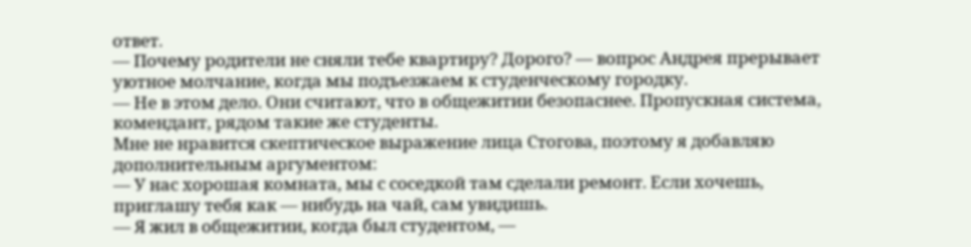ответ.
— Почему родители не сняли тебе квартиру? Дорого? — вопрос Андрея прерывает уютное молчание, когда мы подъезжаем к студенческому городку.
— Не в этом дело. Они считают, что в общежитии безопаснее. Пропускная система, комендант, рядом такие же студенты.
Мне не нравится скептическое выражение лица Стогова, поэтому я добавляю дополнительным аргументом:
— У нас хорошая комната, мы с соседкой там сделали ремонт. Если хочешь, приглашу тебя как — нибудь на чай, сам увидишь.
— Я жил в общежитии, когда был студентом, —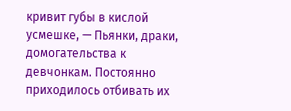кривит губы в кислой усмешке, — Пьянки, драки, домогательства к девчонкам. Постоянно приходилось отбивать их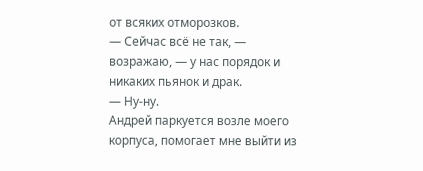от всяких отморозков.
— Сейчас всё не так, — возражаю, — у нас порядок и никаких пьянок и драк.
— Ну-ну.
Андрей паркуется возле моего корпуса, помогает мне выйти из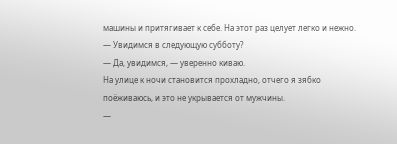машины и притягивает к себе. На этот раз целует легко и нежно.
— Увидимся в следующую субботу?
— Да, увидимся, — уверенно киваю.
На улице к ночи становится прохладно, отчего я зябко поёживаюсь, и это не укрывается от мужчины.
—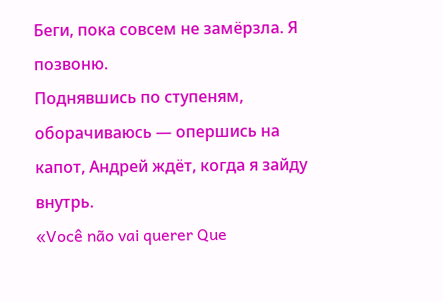Беги, пока совсем не замёрзла. Я позвоню.
Поднявшись по ступеням, оборачиваюсь — опершись на капот, Андрей ждёт, когда я зайду внутрь.
«Você não vai querer Que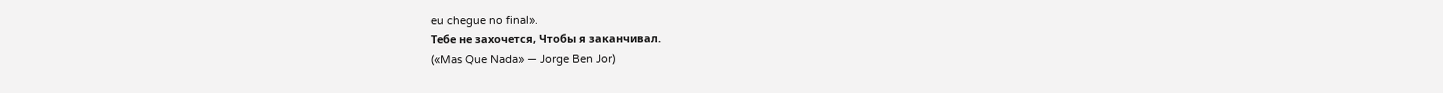eu chegue no final».
Тебе не захочется, Чтобы я заканчивал.
(«Mas Que Nada» — Jorge Ben Jor)